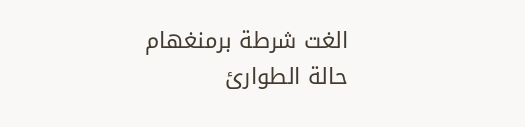الغت شرطة برمنغهام حالة الطوارئ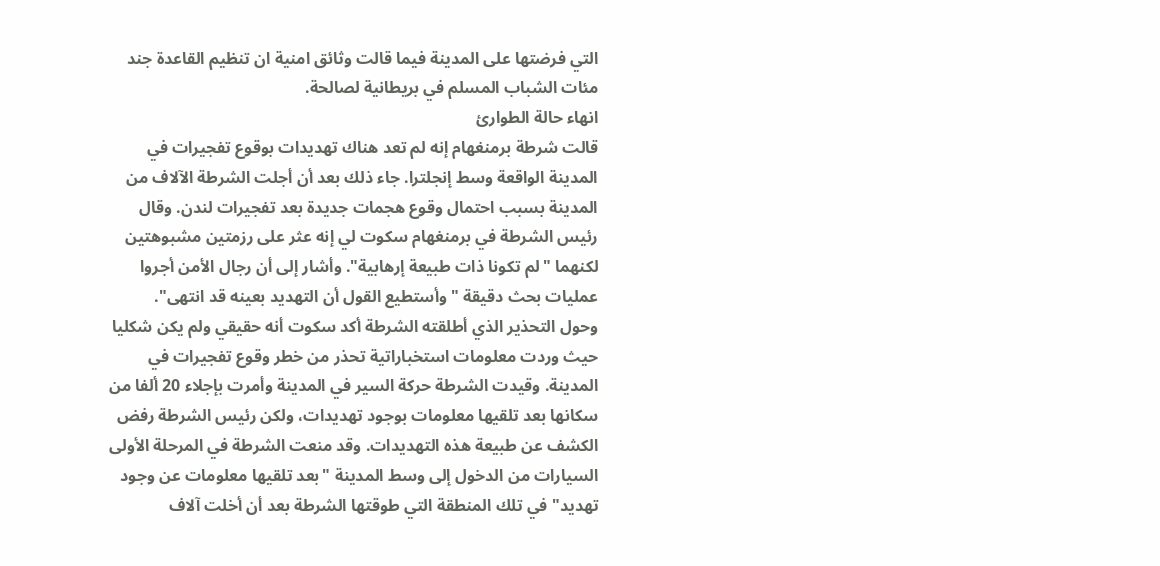التي فرضتها على المدينة فيما قالت وثائق امنية ان تنظيم القاعدة جند مئات الشباب المسلم في بريطانية لصالحة.
انهاء حالة الطوارئ
قالت شرطة برمنغهام إنه لم تعد هناك تهديدات بوقوع تفجيرات في المدينة الواقعة وسط إنجلترا. جاء ذلك بعد أن أجلت الشرطة الآلاف من المدينة بسبب احتمال وقوع هجمات جديدة بعد تفجيرات لندن. وقال رئيس الشرطة في برمنغهام سكوت لي إنه عثر على رزمتين مشبوهتين لكنهما "لم تكونا ذات طبيعة إرهابية". وأشار إلى أن رجال الأمن أجروا عمليات بحث دقيقة "وأستطيع القول أن التهديد بعينه قد انتهى".
وحول التحذير الذي أطلقته الشرطة أكد سكوت أنه حقيقي ولم يكن شكليا حيث وردت معلومات استخباراتية تحذر من خطر وقوع تفجيرات في المدينة. وقيدت الشرطة حركة السير في المدينة وأمرت بإجلاء 20 ألفا من سكانها بعد تلقيها معلومات بوجود تهديدات، ولكن رئيس الشرطة رفض الكشف عن طبيعة هذه التهديدات. وقد منعت الشرطة في المرحلة الأولى السيارات من الدخول إلى وسط المدينة "بعد تلقيها معلومات عن وجود تهديد" في تلك المنطقة التي طوقتها الشرطة بعد أن أخلت آلاف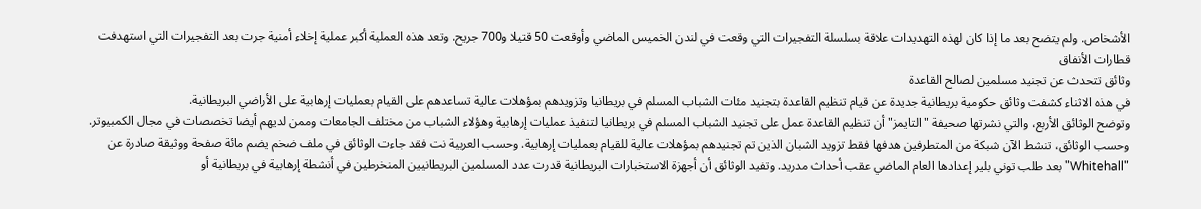الأشخاص. ولم يتضح بعد ما إذا كان لهذه التهديدات علاقة بسلسلة التفجيرات التي وقعت في لندن الخميس الماضي وأوقعت 50 قتيلا و700 جريح. وتعد هذه العملية أكبر عملية إخلاء أمنية جرت بعد التفجيرات التي استهدفت قطارات الأنفاق
وثائق تتحدث عن تجنيد مسلمين لصالح القاعدة
في هذه الاثناء كشفت وثائق حكومية بريطانية جديدة عن قيام تنظيم القاعدة بتجنيد مئات الشباب المسلم في بريطانيا وتزويدهم بمؤهلات عالية تساعدهم على القيام بعمليات إرهابية على الأراضي البريطانية.
وتوضح الوثائق الأربع، والتي نشرتها صحيفة "التايمز" أن تنظيم القاعدة عمل على تجنيد الشباب المسلم في بريطانيا لتنفيذ عمليات إرهابية وهؤلاء الشباب من مختلف الجامعات وممن لديهم أيضا تخصصات في مجال الكمبيوتر. وحسب الوثائق، تنشط الآن شبكة من المتطرفين هدفها فقط تزويد الشبان الذين تم تجنيدهم بمؤهلات عالية للقيام بعمليات إرهابية. وحسب العربية نت فقد جاءت الوثائق في ملف ضخم يضم مائة صفحة ووثيقة صادرة عن "Whitehall" بعد طلب توني بلير إعدادها العام الماضي عقب أحداث مدريد. وتفيد الوثائق أن أجهزة الاستخبارات البريطانية قدرت عدد المسلمين البريطانيين المنخرطين في أنشطة إرهابية في بريطانية أو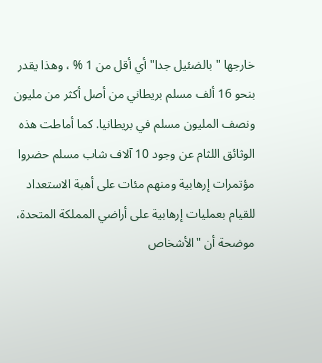خارجها "بالضئيل جدا" أي أقل من 1 % ، وهذا يقدر بنحو 16 ألف مسلم بريطاني من أصل أكثر من مليون ونصف المليون مسلم في بريطانيا. كما أماطت هذه الوثائق اللثام عن وجود 10 آلاف شاب مسلم حضروا مؤتمرات إرهابية ومنهم مئات على أهبة الاستعداد للقيام بعمليات إرهابية على أراضي المملكة المتحدة، موضحة أن "الأشخاص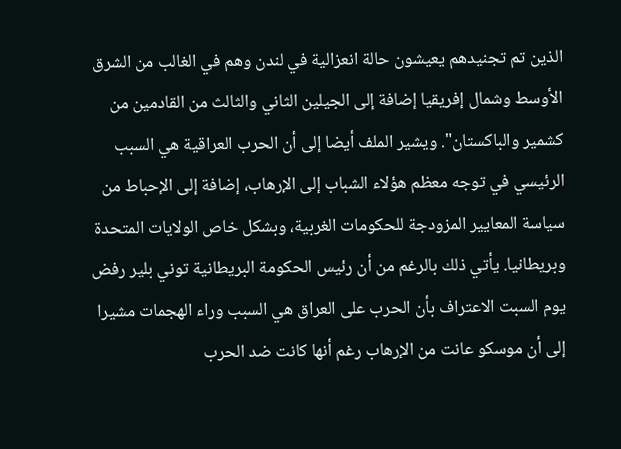الذين تم تجنيدهم يعيشون حالة انعزالية في لندن وهم في الغالب من الشرق الأوسط وشمال إفريقيا إضافة إلى الجيلين الثاني والثالث من القادمين من كشمير والباكستان". ويشير الملف أيضا إلى أن الحرب العراقية هي السبب الرئيسي في توجه معظم هؤلاء الشباب إلى الإرهاب، إضافة إلى الإحباط من سياسة المعايير المزودجة للحكومات الغربية، وبشكل خاص الولايات المتحدة وبريطانيا. يأتي ذلك بالرغم من أن رئيس الحكومة البريطانية توني بلير رفض يوم السبت الاعتراف بأن الحرب على العراق هي السبب وراء الهجمات مشيرا إلى أن موسكو عانت من الإرهاب رغم أنها كانت ضد الحرب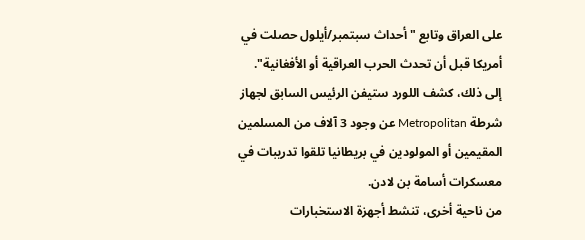على العراق وتابع "أحداث سبتمبر/أيلول حصلت في أمريكا قبل أن تحدث الحرب العراقية أو الأفغانية".
إلى ذلك، كشف اللورد ستيفن الرئيس السابق لجهاز شرطة Metropolitan عن وجود 3 آلاف من المسلمين المقيمين أو المولودين في بريطانيا تلقوا تدريبات في معسكرات أسامة بن لادن.
من ناحية أخرى، تنشط أجهزة الاستخبارات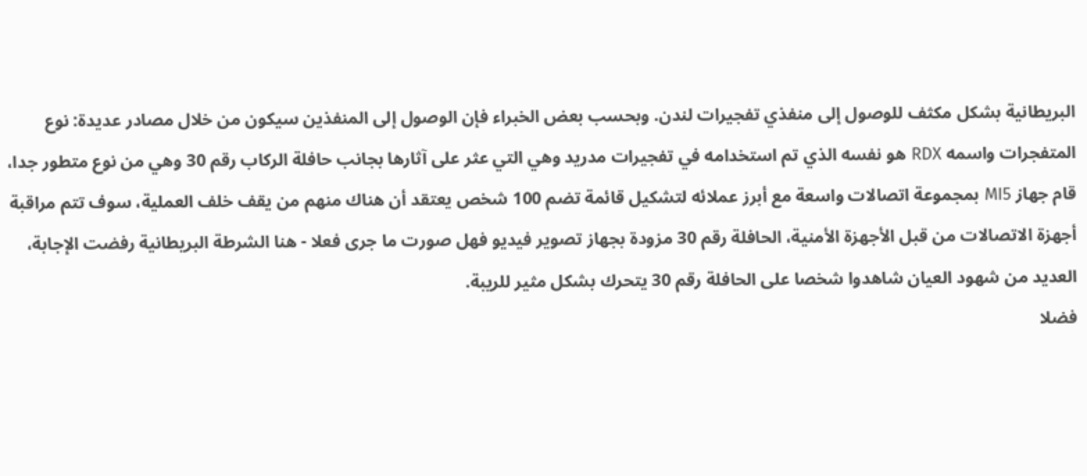البريطانية بشكل مكثف للوصول إلى منفذي تفجيرات لندن. وبحسب بعض الخبراء فإن الوصول إلى المنفذين سيكون من خلال مصادر عديدة: نوع المتفجرات واسمه RDX هو نفسه الذي تم استخدامه في تفجيرات مدريد وهي التي عثر على آثارها بجانب حافلة الركاب رقم 30 وهي من نوع متطور جدا، قام جهاز MI5 بمجموعة اتصالات واسعة مع أبرز عملائه لتشكيل قائمة تضم 100 شخص يعتقد أن هناك منهم من يقف خلف العملية، سوف تتم مراقبة أجهزة الاتصالات من قبل الأجهزة الأمنية، الحافلة رقم 30 مزودة بجهاز تصوير فيديو فهل صورت ما جرى فعلا - هنا الشرطة البريطانية رفضت الإجابة، العديد من شهود العيان شاهدوا شخصا على الحافلة رقم 30 يتحرك بشكل مثير للريبة.
فضلا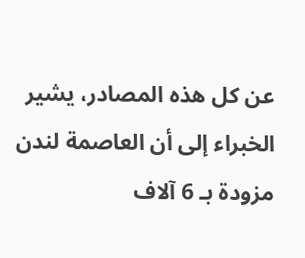عن كل هذه المصادر، يشير الخبراء إلى أن العاصمة لندن مزودة بـ 6 آلاف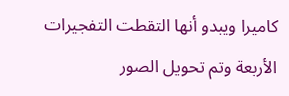كاميرا ويبدو أنها التقطت التفجيرات الأربعة وتم تحويل الصور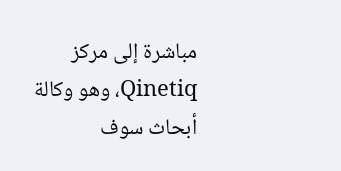مباشرة إلى مركز Qinetiq، وهو وكالة أبحاث سوف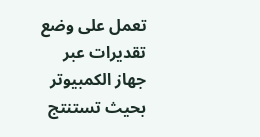تعمل على وضع تقديرات عبر جهاز الكمبيوتر بحيث تستنتج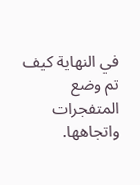في النهاية كيف تم وضع المتفجرات واتجاهها.